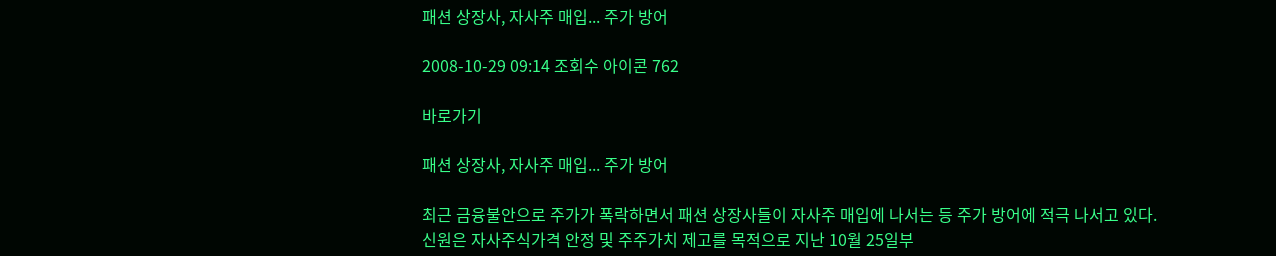패션 상장사, 자사주 매입... 주가 방어

2008-10-29 09:14 조회수 아이콘 762

바로가기

패션 상장사, 자사주 매입... 주가 방어

최근 금융불안으로 주가가 폭락하면서 패션 상장사들이 자사주 매입에 나서는 등 주가 방어에 적극 나서고 있다.
신원은 자사주식가격 안정 및 주주가치 제고를 목적으로 지난 10월 25일부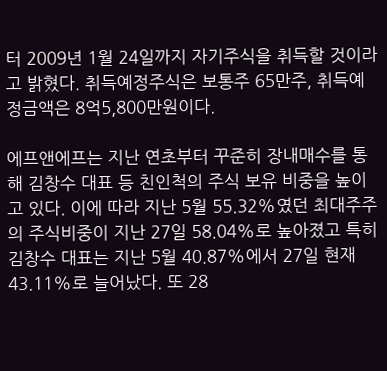터 2009년 1월 24일까지 자기주식을 취득할 것이라고 밝혔다. 취득예정주식은 보통주 65만주, 취득예정금액은 8억5,800만원이다.

에프앤에프는 지난 연초부터 꾸준히 장내매수를 통해 김창수 대표 등 친인척의 주식 보유 비중을 높이고 있다. 이에 따라 지난 5월 55.32%였던 최대주주의 주식비중이 지난 27일 58.04%로 높아졌고 특히 김창수 대표는 지난 5월 40.87%에서 27일 현재 43.11%로 늘어났다. 또 28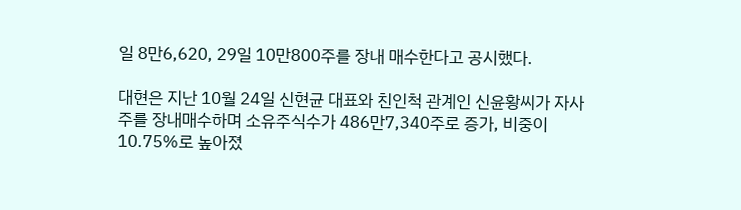일 8만6,620, 29일 10만800주를 장내 매수한다고 공시했다.

대현은 지난 10월 24일 신현균 대표와 친인척 관계인 신윤황씨가 자사주를 장내매수하며 소유주식수가 486만7,340주로 증가, 비중이 10.75%로 높아졌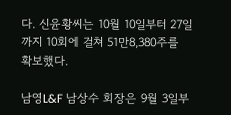다. 신윤황씨는 10월 10일부터 27일까지 10회에 걸쳐 51만8,380주를 확보했다.

남영L&F 남상수 회장은 9월 3일부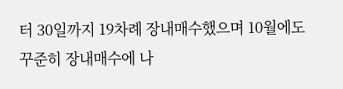터 30일까지 19차례 장내매수했으며 10월에도 꾸준히 장내매수에 나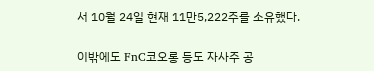서 10월 24일 현재 11만5,222주를 소유했다.

이밖에도 FnC코오롱 등도 자사주 공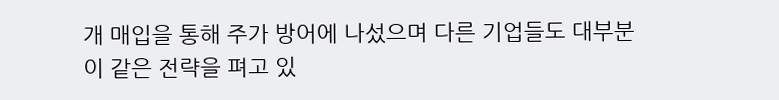개 매입을 통해 주가 방어에 나섰으며 다른 기업들도 대부분 이 같은 전략을 펴고 있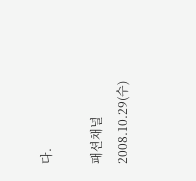다.

패션채널 2008.10.29(수)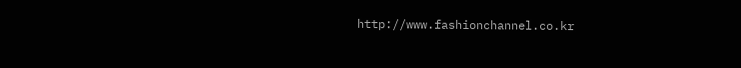http://www.fashionchannel.co.kr